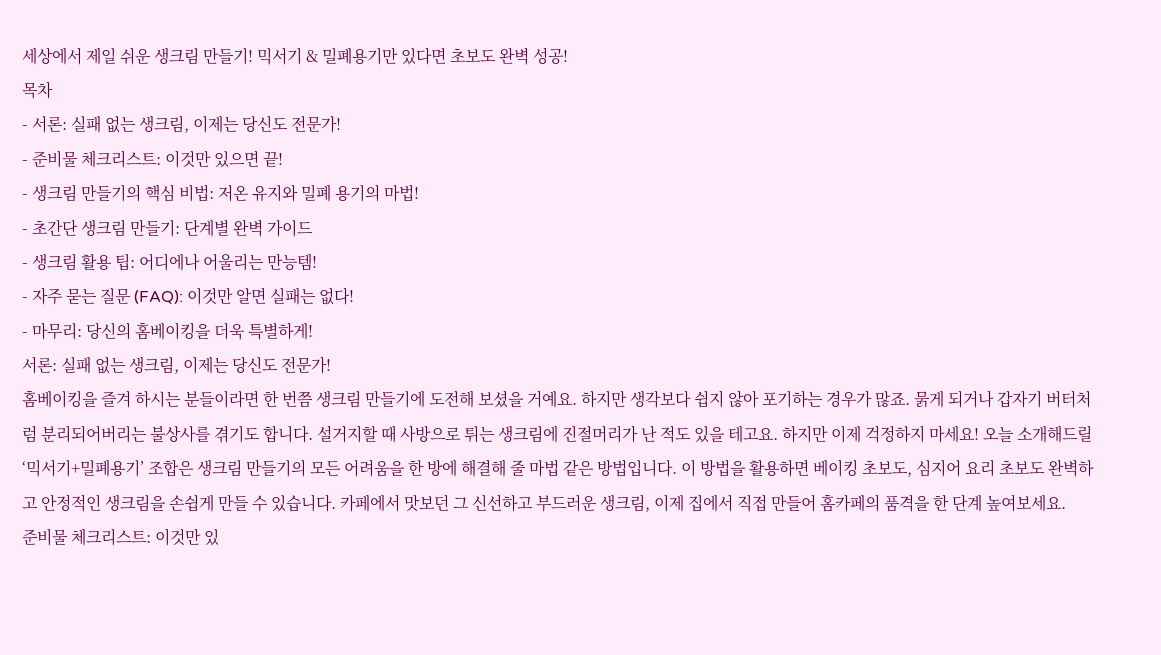세상에서 제일 쉬운 생크림 만들기! 믹서기 & 밀폐용기만 있다면 초보도 완벽 성공!
목차
- 서론: 실패 없는 생크림, 이제는 당신도 전문가!
- 준비물 체크리스트: 이것만 있으면 끝!
- 생크림 만들기의 핵심 비법: 저온 유지와 밀폐 용기의 마법!
- 초간단 생크림 만들기: 단계별 완벽 가이드
- 생크림 활용 팁: 어디에나 어울리는 만능템!
- 자주 묻는 질문 (FAQ): 이것만 알면 실패는 없다!
- 마무리: 당신의 홈베이킹을 더욱 특별하게!
서론: 실패 없는 생크림, 이제는 당신도 전문가!
홈베이킹을 즐겨 하시는 분들이라면 한 번쯤 생크림 만들기에 도전해 보셨을 거예요. 하지만 생각보다 쉽지 않아 포기하는 경우가 많죠. 묽게 되거나 갑자기 버터처럼 분리되어버리는 불상사를 겪기도 합니다. 설거지할 때 사방으로 튀는 생크림에 진절머리가 난 적도 있을 테고요. 하지만 이제 걱정하지 마세요! 오늘 소개해드릴 ‘믹서기+밀폐용기’ 조합은 생크림 만들기의 모든 어려움을 한 방에 해결해 줄 마법 같은 방법입니다. 이 방법을 활용하면 베이킹 초보도, 심지어 요리 초보도 완벽하고 안정적인 생크림을 손쉽게 만들 수 있습니다. 카페에서 맛보던 그 신선하고 부드러운 생크림, 이제 집에서 직접 만들어 홈카페의 품격을 한 단계 높여보세요.
준비물 체크리스트: 이것만 있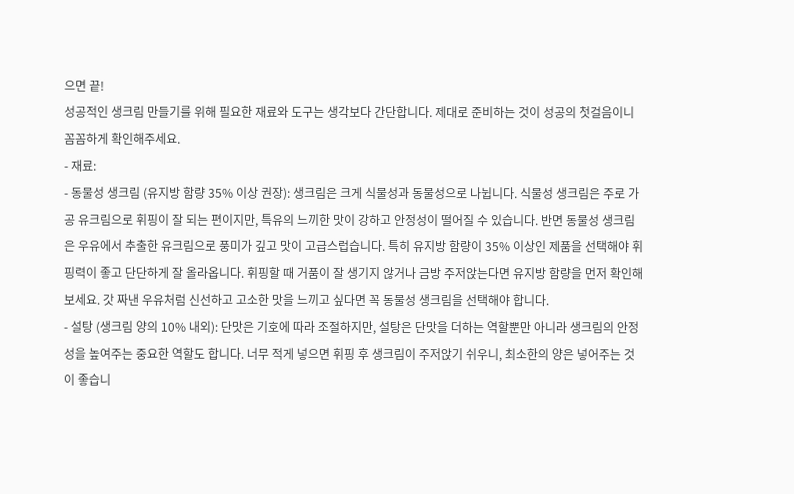으면 끝!
성공적인 생크림 만들기를 위해 필요한 재료와 도구는 생각보다 간단합니다. 제대로 준비하는 것이 성공의 첫걸음이니 꼼꼼하게 확인해주세요.
- 재료:
- 동물성 생크림 (유지방 함량 35% 이상 권장): 생크림은 크게 식물성과 동물성으로 나뉩니다. 식물성 생크림은 주로 가공 유크림으로 휘핑이 잘 되는 편이지만, 특유의 느끼한 맛이 강하고 안정성이 떨어질 수 있습니다. 반면 동물성 생크림은 우유에서 추출한 유크림으로 풍미가 깊고 맛이 고급스럽습니다. 특히 유지방 함량이 35% 이상인 제품을 선택해야 휘핑력이 좋고 단단하게 잘 올라옵니다. 휘핑할 때 거품이 잘 생기지 않거나 금방 주저앉는다면 유지방 함량을 먼저 확인해보세요. 갓 짜낸 우유처럼 신선하고 고소한 맛을 느끼고 싶다면 꼭 동물성 생크림을 선택해야 합니다.
- 설탕 (생크림 양의 10% 내외): 단맛은 기호에 따라 조절하지만, 설탕은 단맛을 더하는 역할뿐만 아니라 생크림의 안정성을 높여주는 중요한 역할도 합니다. 너무 적게 넣으면 휘핑 후 생크림이 주저앉기 쉬우니, 최소한의 양은 넣어주는 것이 좋습니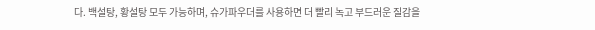다. 백설탕, 황설탕 모두 가능하며, 슈가파우더를 사용하면 더 빨리 녹고 부드러운 질감을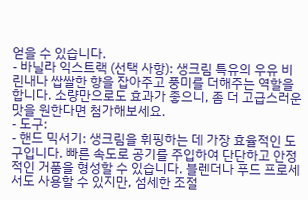얻을 수 있습니다.
- 바닐라 익스트랙 (선택 사항): 생크림 특유의 우유 비린내나 쌉쌀한 향을 잡아주고 풍미를 더해주는 역할을 합니다. 소량만으로도 효과가 좋으니, 좀 더 고급스러운 맛을 원한다면 첨가해보세요.
- 도구:
- 핸드 믹서기: 생크림을 휘핑하는 데 가장 효율적인 도구입니다. 빠른 속도로 공기를 주입하여 단단하고 안정적인 거품을 형성할 수 있습니다. 블렌더나 푸드 프로세서도 사용할 수 있지만, 섬세한 조절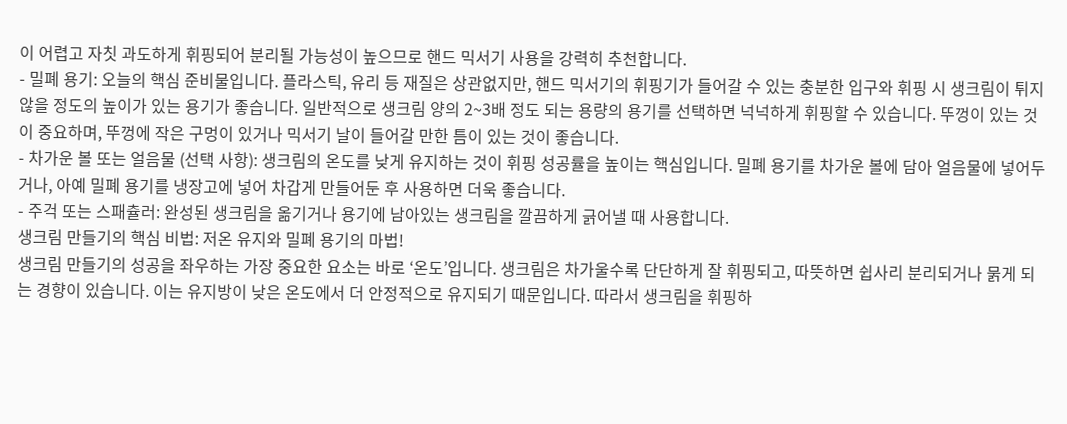이 어렵고 자칫 과도하게 휘핑되어 분리될 가능성이 높으므로 핸드 믹서기 사용을 강력히 추천합니다.
- 밀폐 용기: 오늘의 핵심 준비물입니다. 플라스틱, 유리 등 재질은 상관없지만, 핸드 믹서기의 휘핑기가 들어갈 수 있는 충분한 입구와 휘핑 시 생크림이 튀지 않을 정도의 높이가 있는 용기가 좋습니다. 일반적으로 생크림 양의 2~3배 정도 되는 용량의 용기를 선택하면 넉넉하게 휘핑할 수 있습니다. 뚜껑이 있는 것이 중요하며, 뚜껑에 작은 구멍이 있거나 믹서기 날이 들어갈 만한 틈이 있는 것이 좋습니다.
- 차가운 볼 또는 얼음물 (선택 사항): 생크림의 온도를 낮게 유지하는 것이 휘핑 성공률을 높이는 핵심입니다. 밀폐 용기를 차가운 볼에 담아 얼음물에 넣어두거나, 아예 밀폐 용기를 냉장고에 넣어 차갑게 만들어둔 후 사용하면 더욱 좋습니다.
- 주걱 또는 스패츌러: 완성된 생크림을 옮기거나 용기에 남아있는 생크림을 깔끔하게 긁어낼 때 사용합니다.
생크림 만들기의 핵심 비법: 저온 유지와 밀폐 용기의 마법!
생크림 만들기의 성공을 좌우하는 가장 중요한 요소는 바로 ‘온도’입니다. 생크림은 차가울수록 단단하게 잘 휘핑되고, 따뜻하면 쉽사리 분리되거나 묽게 되는 경향이 있습니다. 이는 유지방이 낮은 온도에서 더 안정적으로 유지되기 때문입니다. 따라서 생크림을 휘핑하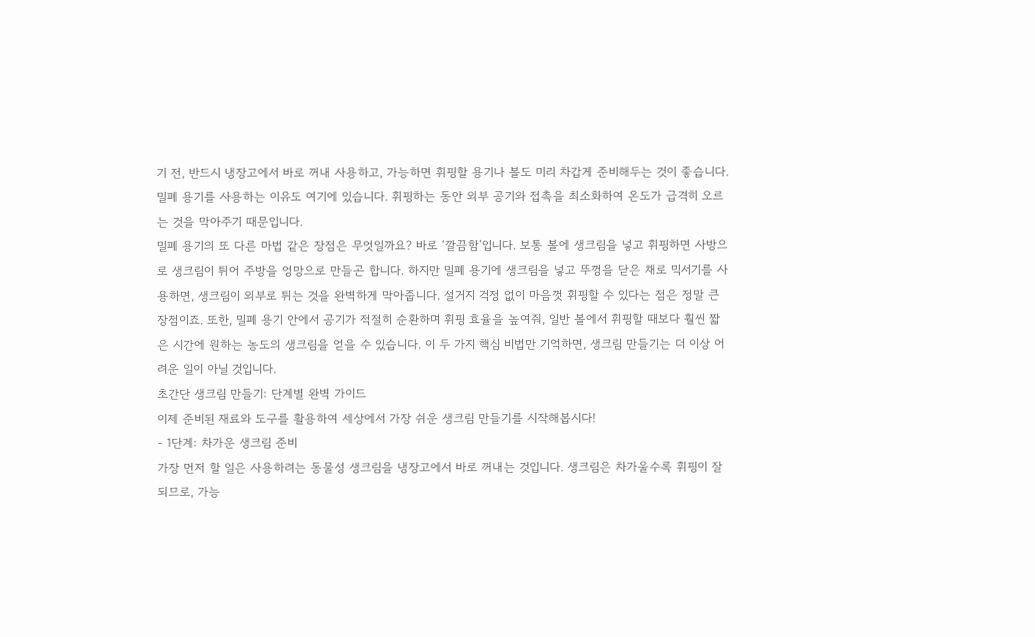기 전, 반드시 냉장고에서 바로 꺼내 사용하고, 가능하면 휘핑할 용기나 볼도 미리 차갑게 준비해두는 것이 좋습니다. 밀폐 용기를 사용하는 이유도 여기에 있습니다. 휘핑하는 동안 외부 공기와 접촉을 최소화하여 온도가 급격히 오르는 것을 막아주기 때문입니다.
밀폐 용기의 또 다른 마법 같은 장점은 무엇일까요? 바로 ‘깔끔함’입니다. 보통 볼에 생크림을 넣고 휘핑하면 사방으로 생크림이 튀어 주방을 엉망으로 만들곤 합니다. 하지만 밀폐 용기에 생크림을 넣고 뚜껑을 닫은 채로 믹서기를 사용하면, 생크림이 외부로 튀는 것을 완벽하게 막아줍니다. 설거지 걱정 없이 마음껏 휘핑할 수 있다는 점은 정말 큰 장점이죠. 또한, 밀폐 용기 안에서 공기가 적절히 순환하며 휘핑 효율을 높여줘, 일반 볼에서 휘핑할 때보다 훨씬 짧은 시간에 원하는 농도의 생크림을 얻을 수 있습니다. 이 두 가지 핵심 비법만 기억하면, 생크림 만들기는 더 이상 어려운 일이 아닐 것입니다.
초간단 생크림 만들기: 단계별 완벽 가이드
이제 준비된 재료와 도구를 활용하여 세상에서 가장 쉬운 생크림 만들기를 시작해봅시다!
- 1단계: 차가운 생크림 준비
가장 먼저 할 일은 사용하려는 동물성 생크림을 냉장고에서 바로 꺼내는 것입니다. 생크림은 차가울수록 휘핑이 잘 되므로, 가능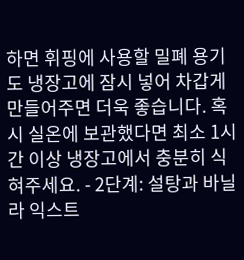하면 휘핑에 사용할 밀폐 용기도 냉장고에 잠시 넣어 차갑게 만들어주면 더욱 좋습니다. 혹시 실온에 보관했다면 최소 1시간 이상 냉장고에서 충분히 식혀주세요. - 2단계: 설탕과 바닐라 익스트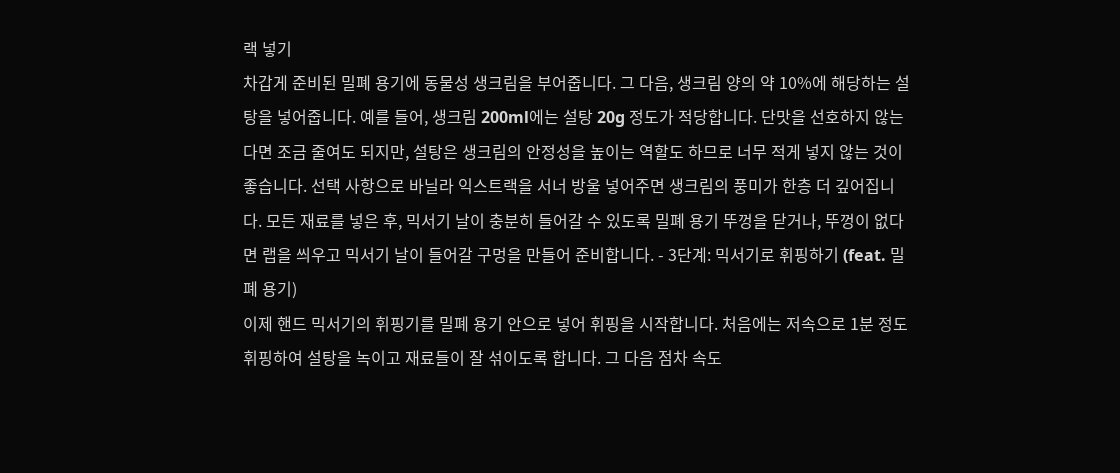랙 넣기
차갑게 준비된 밀폐 용기에 동물성 생크림을 부어줍니다. 그 다음, 생크림 양의 약 10%에 해당하는 설탕을 넣어줍니다. 예를 들어, 생크림 200ml에는 설탕 20g 정도가 적당합니다. 단맛을 선호하지 않는다면 조금 줄여도 되지만, 설탕은 생크림의 안정성을 높이는 역할도 하므로 너무 적게 넣지 않는 것이 좋습니다. 선택 사항으로 바닐라 익스트랙을 서너 방울 넣어주면 생크림의 풍미가 한층 더 깊어집니다. 모든 재료를 넣은 후, 믹서기 날이 충분히 들어갈 수 있도록 밀폐 용기 뚜껑을 닫거나, 뚜껑이 없다면 랩을 씌우고 믹서기 날이 들어갈 구멍을 만들어 준비합니다. - 3단계: 믹서기로 휘핑하기 (feat. 밀폐 용기)
이제 핸드 믹서기의 휘핑기를 밀폐 용기 안으로 넣어 휘핑을 시작합니다. 처음에는 저속으로 1분 정도 휘핑하여 설탕을 녹이고 재료들이 잘 섞이도록 합니다. 그 다음 점차 속도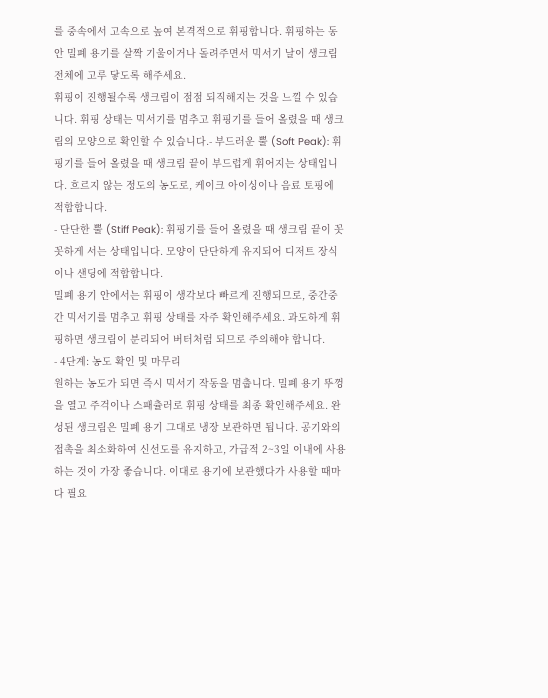를 중속에서 고속으로 높여 본격적으로 휘핑합니다. 휘핑하는 동안 밀폐 용기를 살짝 기울이거나 돌려주면서 믹서기 날이 생크림 전체에 고루 닿도록 해주세요.
휘핑이 진행될수록 생크림이 점점 되직해지는 것을 느낄 수 있습니다. 휘핑 상태는 믹서기를 멈추고 휘핑기를 들어 올렸을 때 생크림의 모양으로 확인할 수 있습니다.- 부드러운 뿔 (Soft Peak): 휘핑기를 들어 올렸을 때 생크림 끝이 부드럽게 휘어지는 상태입니다. 흐르지 않는 정도의 농도로, 케이크 아이싱이나 음료 토핑에 적합합니다.
- 단단한 뿔 (Stiff Peak): 휘핑기를 들어 올렸을 때 생크림 끝이 꼿꼿하게 서는 상태입니다. 모양이 단단하게 유지되어 디저트 장식이나 샌딩에 적합합니다.
밀폐 용기 안에서는 휘핑이 생각보다 빠르게 진행되므로, 중간중간 믹서기를 멈추고 휘핑 상태를 자주 확인해주세요. 과도하게 휘핑하면 생크림이 분리되어 버터처럼 되므로 주의해야 합니다.
- 4단계: 농도 확인 및 마무리
원하는 농도가 되면 즉시 믹서기 작동을 멈춥니다. 밀폐 용기 뚜껑을 열고 주걱이나 스패츌러로 휘핑 상태를 최종 확인해주세요. 완성된 생크림은 밀폐 용기 그대로 냉장 보관하면 됩니다. 공기와의 접촉을 최소화하여 신선도를 유지하고, 가급적 2~3일 이내에 사용하는 것이 가장 좋습니다. 이대로 용기에 보관했다가 사용할 때마다 필요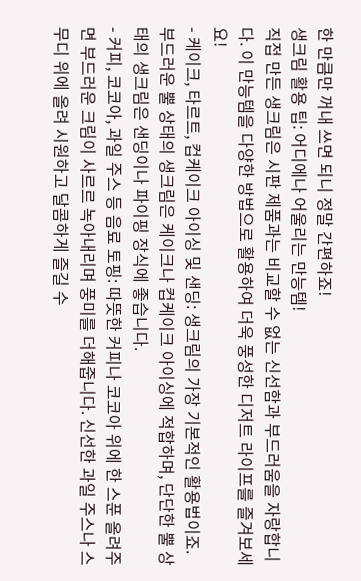한 만큼만 꺼내 쓰면 되니 정말 간편하죠!
생크림 활용 팁: 어디에나 어울리는 만능템!
직접 만든 생크림은 시판 제품과는 비교할 수 없는 신선함과 부드러움을 자랑합니다. 이 만능템을 다양한 방법으로 활용하여 더욱 풍성한 디저트 라이프를 즐겨보세요!
- 케이크, 타르트, 컵케이크 아이싱 및 샌딩: 생크림의 가장 기본적인 활용법이죠. 부드러운 뿔 상태의 생크림은 케이크나 컵케이크 아이싱에 적합하며, 단단한 뿔 상태의 생크림은 샌딩이나 파이핑 장식에 좋습니다.
- 커피, 코코아, 과일 주스 등 음료 토핑: 따뜻한 커피나 코코아 위에 한 스푼 올려주면 부드러운 크림이 사르르 녹아내리며 풍미를 더해줍니다. 신선한 과일 주스나 스무디 위에 올려 시원하고 달콤하게 즐길 수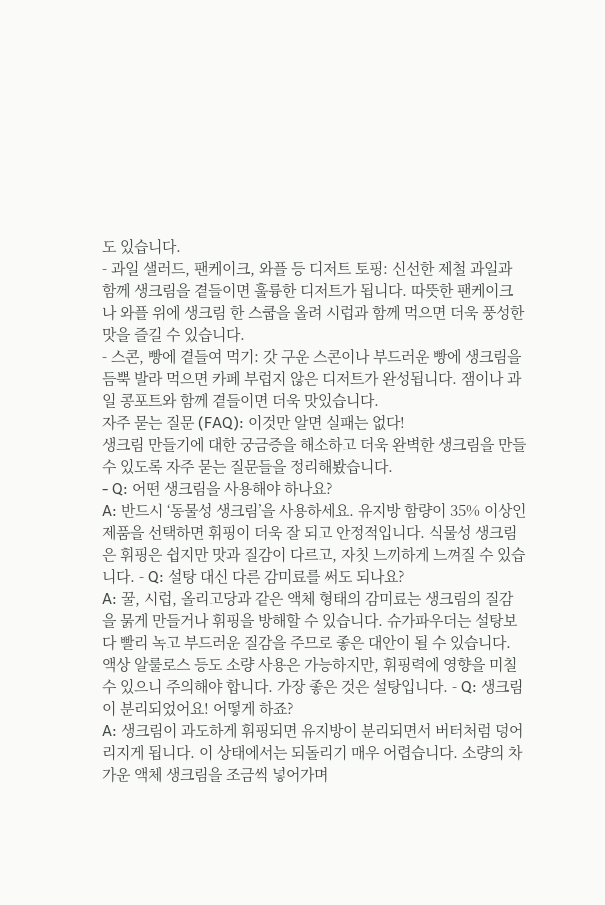도 있습니다.
- 과일 샐러드, 팬케이크, 와플 등 디저트 토핑: 신선한 제철 과일과 함께 생크림을 곁들이면 훌륭한 디저트가 됩니다. 따뜻한 팬케이크나 와플 위에 생크림 한 스쿱을 올려 시럽과 함께 먹으면 더욱 풍성한 맛을 즐길 수 있습니다.
- 스콘, 빵에 곁들여 먹기: 갓 구운 스콘이나 부드러운 빵에 생크림을 듬뿍 발라 먹으면 카페 부럽지 않은 디저트가 완성됩니다. 잼이나 과일 콩포트와 함께 곁들이면 더욱 맛있습니다.
자주 묻는 질문 (FAQ): 이것만 알면 실패는 없다!
생크림 만들기에 대한 궁금증을 해소하고 더욱 완벽한 생크림을 만들 수 있도록 자주 묻는 질문들을 정리해봤습니다.
- Q: 어떤 생크림을 사용해야 하나요?
A: 반드시 ‘동물성 생크림’을 사용하세요. 유지방 함량이 35% 이상인 제품을 선택하면 휘핑이 더욱 잘 되고 안정적입니다. 식물성 생크림은 휘핑은 쉽지만 맛과 질감이 다르고, 자칫 느끼하게 느껴질 수 있습니다. - Q: 설탕 대신 다른 감미료를 써도 되나요?
A: 꿀, 시럽, 올리고당과 같은 액체 형태의 감미료는 생크림의 질감을 묽게 만들거나 휘핑을 방해할 수 있습니다. 슈가파우더는 설탕보다 빨리 녹고 부드러운 질감을 주므로 좋은 대안이 될 수 있습니다. 액상 알룰로스 등도 소량 사용은 가능하지만, 휘핑력에 영향을 미칠 수 있으니 주의해야 합니다. 가장 좋은 것은 설탕입니다. - Q: 생크림이 분리되었어요! 어떻게 하죠?
A: 생크림이 과도하게 휘핑되면 유지방이 분리되면서 버터처럼 덩어리지게 됩니다. 이 상태에서는 되돌리기 매우 어렵습니다. 소량의 차가운 액체 생크림을 조금씩 넣어가며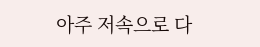아주 저속으로 다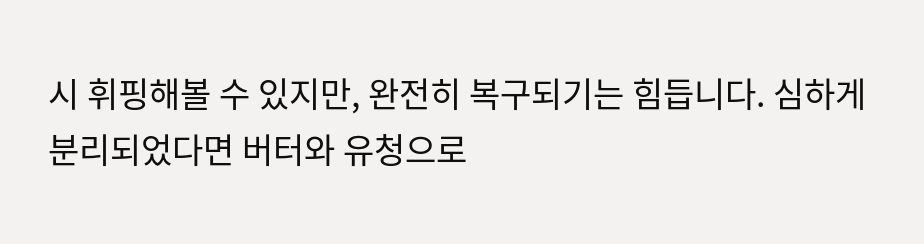시 휘핑해볼 수 있지만, 완전히 복구되기는 힘듭니다. 심하게 분리되었다면 버터와 유청으로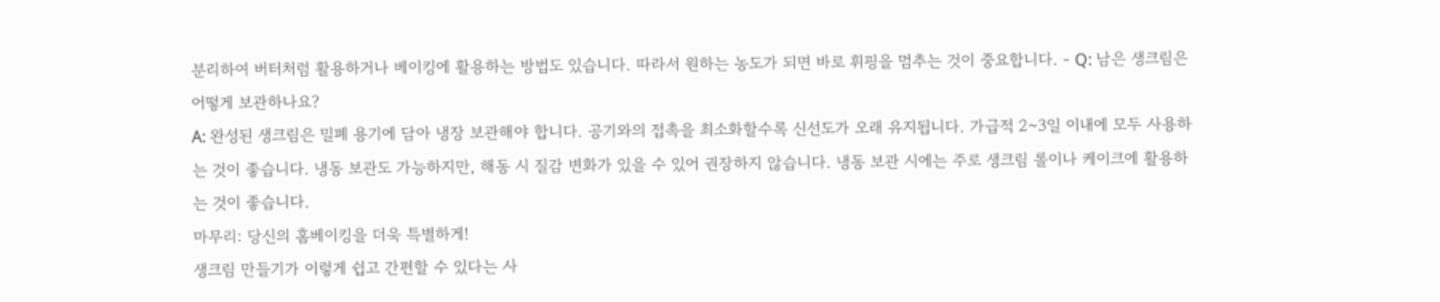분리하여 버터처럼 활용하거나 베이킹에 활용하는 방법도 있습니다. 따라서 원하는 농도가 되면 바로 휘핑을 멈추는 것이 중요합니다. - Q: 남은 생크림은 어떻게 보관하나요?
A: 완성된 생크림은 밀폐 용기에 담아 냉장 보관해야 합니다. 공기와의 접촉을 최소화할수록 신선도가 오래 유지됩니다. 가급적 2~3일 이내에 모두 사용하는 것이 좋습니다. 냉동 보관도 가능하지만, 해동 시 질감 변화가 있을 수 있어 권장하지 않습니다. 냉동 보관 시에는 주로 생크림 롤이나 케이크에 활용하는 것이 좋습니다.
마무리: 당신의 홈베이킹을 더욱 특별하게!
생크림 만들기가 이렇게 쉽고 간편할 수 있다는 사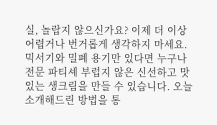실, 놀랍지 않으신가요? 이제 더 이상 어렵거나 번거롭게 생각하지 마세요. 믹서기와 밀폐 용기만 있다면 누구나 전문 파티셰 부럽지 않은 신선하고 맛있는 생크림을 만들 수 있습니다. 오늘 소개해드린 방법을 통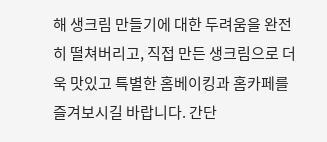해 생크림 만들기에 대한 두려움을 완전히 떨쳐버리고, 직접 만든 생크림으로 더욱 맛있고 특별한 홈베이킹과 홈카페를 즐겨보시길 바랍니다. 간단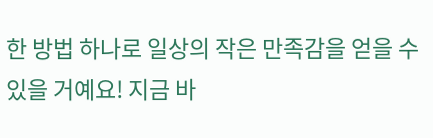한 방법 하나로 일상의 작은 만족감을 얻을 수 있을 거예요! 지금 바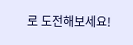로 도전해보세요!